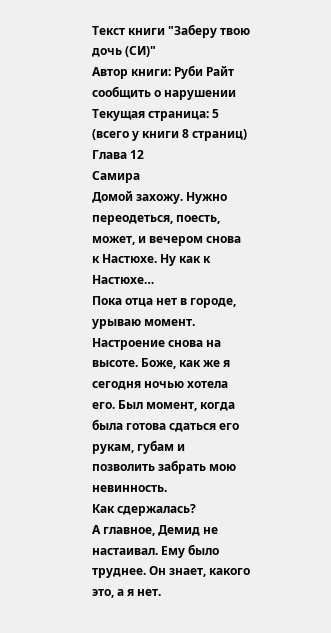Текст книги "Заберу твою дочь (СИ)"
Автор книги: Руби Райт
сообщить о нарушении
Текущая страница: 5 (всего у книги 8 страниц)
Глава 12
Самира
Домой захожу. Нужно переодеться, поесть, может, и вечером снова к Настюхе. Ну как к Настюхе…
Пока отца нет в городе, урываю момент. Настроение снова на высоте. Боже, как же я сегодня ночью хотела его. Был момент, когда была готова сдаться его рукам, губам и позволить забрать мою невинность.
Как сдержалась?
А главное, Демид не настаивал. Ему было труднее. Он знает, какого это, а я нет.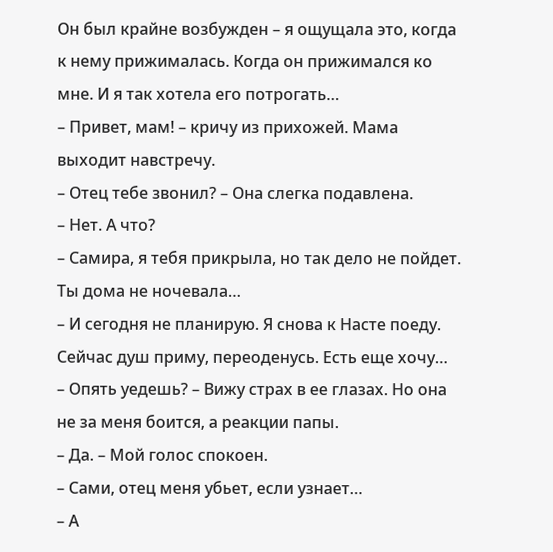Он был крайне возбужден – я ощущала это, когда к нему прижималась. Когда он прижимался ко мне. И я так хотела его потрогать…
– Привет, мам! – кричу из прихожей. Мама выходит навстречу.
– Отец тебе звонил? – Она слегка подавлена.
– Нет. А что?
– Самира, я тебя прикрыла, но так дело не пойдет. Ты дома не ночевала…
– И сегодня не планирую. Я снова к Насте поеду. Сейчас душ приму, переоденусь. Есть еще хочу…
– Опять уедешь? – Вижу страх в ее глазах. Но она не за меня боится, а реакции папы.
– Да. – Мой голос спокоен.
– Сами, отец меня убьет, если узнает…
– А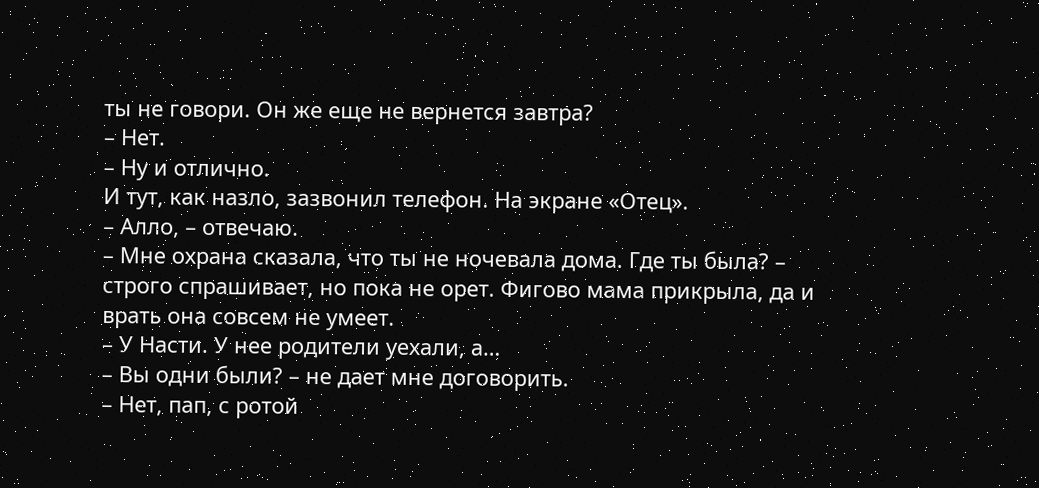ты не говори. Он же еще не вернется завтра?
– Нет.
– Ну и отлично.
И тут, как назло, зазвонил телефон. На экране «Отец».
– Алло, – отвечаю.
– Мне охрана сказала, что ты не ночевала дома. Где ты была? – строго спрашивает, но пока не орет. Фигово мама прикрыла, да и врать она совсем не умеет.
– У Насти. У нее родители уехали, а…
– Вы одни были? – не дает мне договорить.
– Нет, пап, с ротой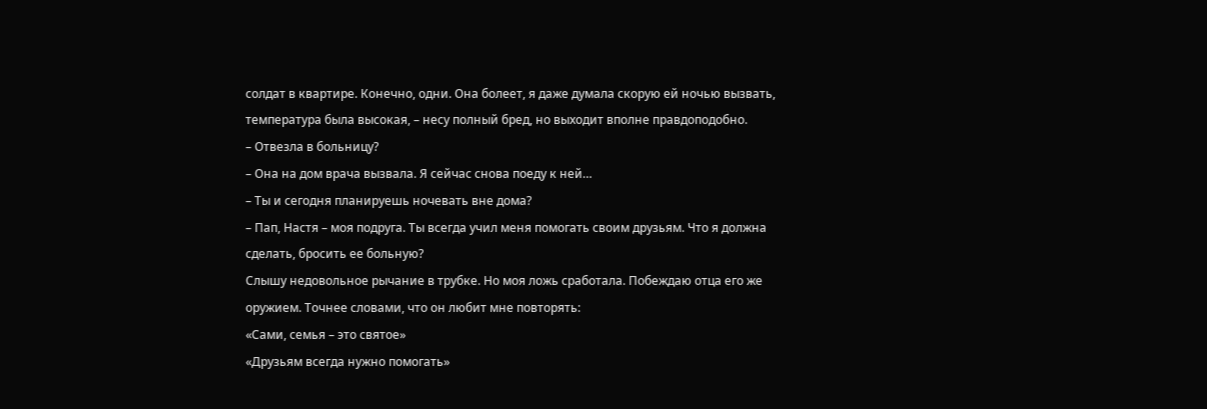солдат в квартире. Конечно, одни. Она болеет, я даже думала скорую ей ночью вызвать, температура была высокая, – несу полный бред, но выходит вполне правдоподобно.
– Отвезла в больницу?
– Она на дом врача вызвала. Я сейчас снова поеду к ней…
– Ты и сегодня планируешь ночевать вне дома?
– Пап, Настя – моя подруга. Ты всегда учил меня помогать своим друзьям. Что я должна сделать, бросить ее больную?
Слышу недовольное рычание в трубке. Но моя ложь сработала. Побеждаю отца его же оружием. Точнее словами, что он любит мне повторять:
«Сами, семья – это святое»
«Друзьям всегда нужно помогать»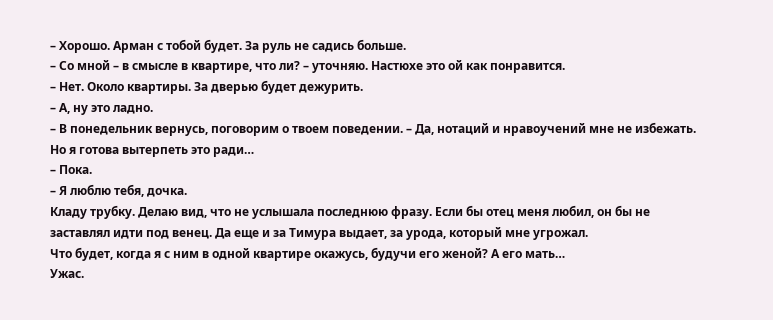– Хорошо. Арман с тобой будет. За руль не садись больше.
– Со мной – в смысле в квартире, что ли? – уточняю. Настюхе это ой как понравится.
– Нет. Около квартиры. За дверью будет дежурить.
– А, ну это ладно.
– В понедельник вернусь, поговорим о твоем поведении. – Да, нотаций и нравоучений мне не избежать. Но я готова вытерпеть это ради…
– Пока.
– Я люблю тебя, дочка.
Кладу трубку. Делаю вид, что не услышала последнюю фразу. Если бы отец меня любил, он бы не заставлял идти под венец. Да еще и за Тимура выдает, за урода, который мне угрожал.
Что будет, когда я с ним в одной квартире окажусь, будучи его женой? А его мать…
Ужас.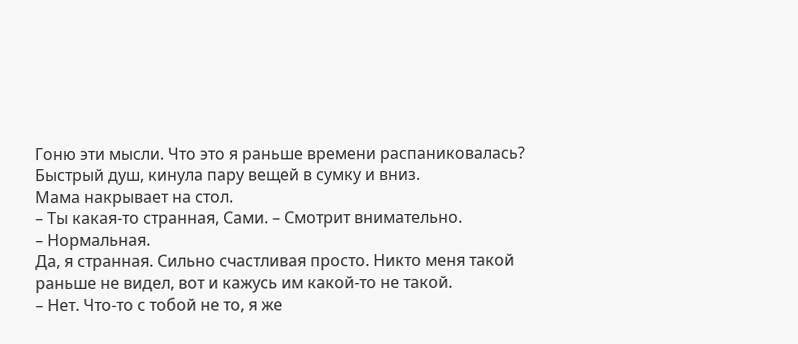Гоню эти мысли. Что это я раньше времени распаниковалась?
Быстрый душ, кинула пару вещей в сумку и вниз.
Мама накрывает на стол.
– Ты какая-то странная, Сами. – Смотрит внимательно.
– Нормальная.
Да, я странная. Сильно счастливая просто. Никто меня такой раньше не видел, вот и кажусь им какой-то не такой.
– Нет. Что-то с тобой не то, я же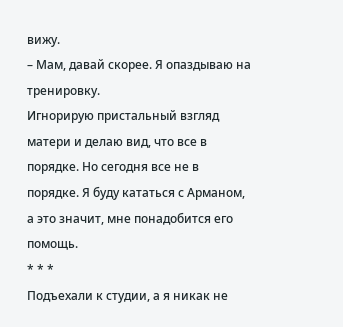вижу.
– Мам, давай скорее. Я опаздываю на тренировку.
Игнорирую пристальный взгляд матери и делаю вид, что все в порядке. Но сегодня все не в порядке. Я буду кататься с Арманом, а это значит, мне понадобится его помощь.
* * *
Подъехали к студии, а я никак не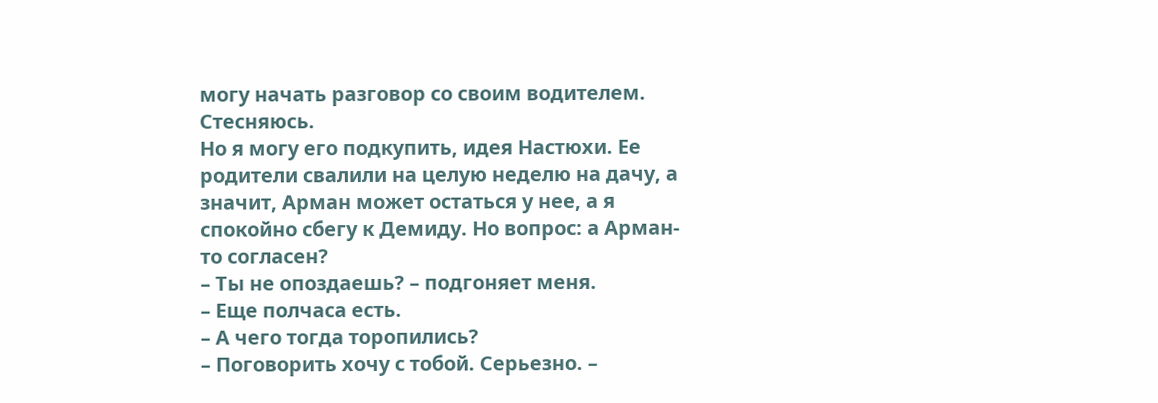могу начать разговор со своим водителем. Стесняюсь.
Но я могу его подкупить, идея Настюхи. Ее родители свалили на целую неделю на дачу, а значит, Арман может остаться у нее, а я спокойно сбегу к Демиду. Но вопрос: а Арман-то согласен?
– Ты не опоздаешь? – подгоняет меня.
– Еще полчаса есть.
– А чего тогда торопились?
– Поговорить хочу с тобой. Серьезно. –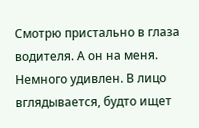Смотрю пристально в глаза водителя. А он на меня.
Немного удивлен. В лицо вглядывается, будто ищет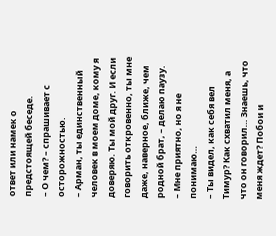ответ или намек о предстоящей беседе.
– О чем? – спрашивает с осторожностью.
– Арман, ты единственный человек в моем доме, кому я доверяю. Ты мой друг. И если говорить откровенно, ты мне даже, наверное, ближе, чем родной брат, – делаю паузу.
– Мне приятно, но я не понимаю…
– Ты видел, как себя вел Тимур? Как схватил меня, а что он говорил… Знаешь, что меня ждет? Побои и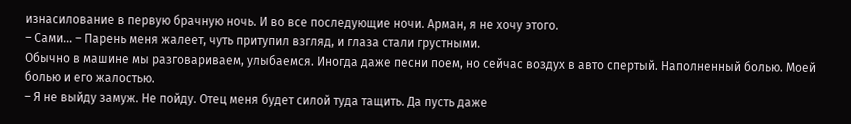изнасилование в первую брачную ночь. И во все последующие ночи. Арман, я не хочу этого.
– Сами… – Парень меня жалеет, чуть притупил взгляд, и глаза стали грустными.
Обычно в машине мы разговариваем, улыбаемся. Иногда даже песни поем, но сейчас воздух в авто спертый. Наполненный болью. Моей болью и его жалостью.
– Я не выйду замуж. Не пойду. Отец меня будет силой туда тащить. Да пусть даже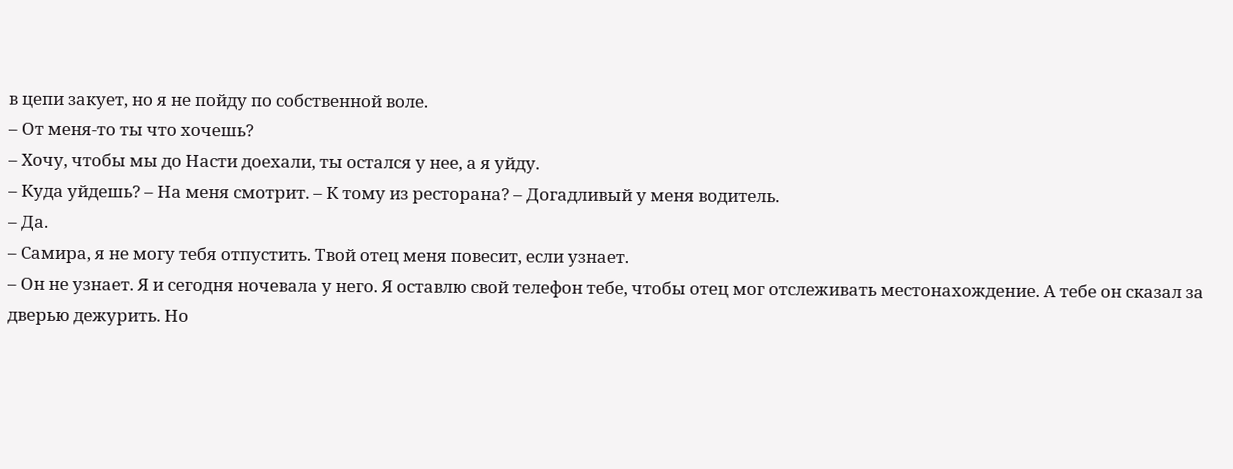в цепи закует, но я не пойду по собственной воле.
– От меня-то ты что хочешь?
– Хочу, чтобы мы до Насти доехали, ты остался у нее, а я уйду.
– Куда уйдешь? – На меня смотрит. – К тому из ресторана? – Догадливый у меня водитель.
– Да.
– Самира, я не могу тебя отпустить. Твой отец меня повесит, если узнает.
– Он не узнает. Я и сегодня ночевала у него. Я оставлю свой телефон тебе, чтобы отец мог отслеживать местонахождение. А тебе он сказал за дверью дежурить. Но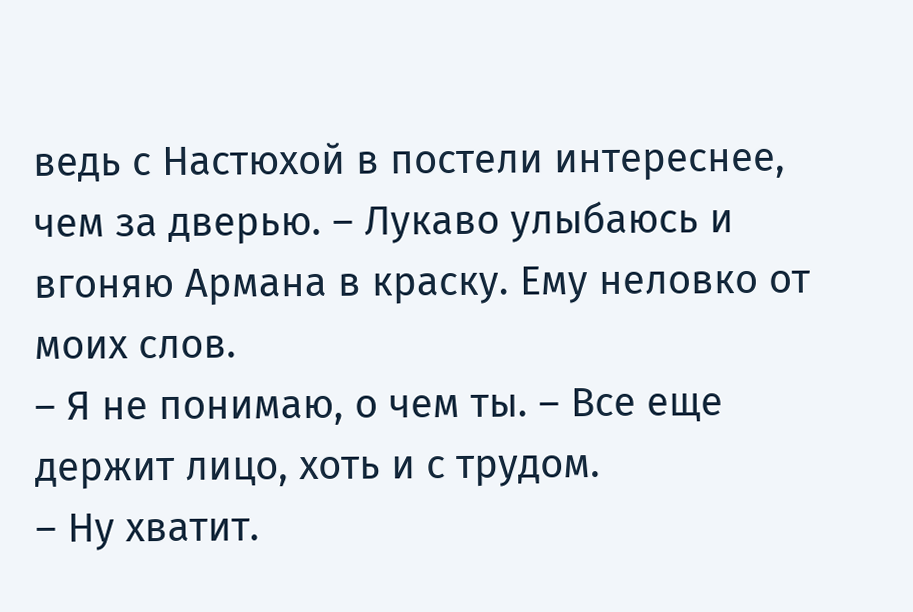ведь с Настюхой в постели интереснее, чем за дверью. – Лукаво улыбаюсь и вгоняю Армана в краску. Ему неловко от моих слов.
– Я не понимаю, о чем ты. – Все еще держит лицо, хоть и с трудом.
– Ну хватит.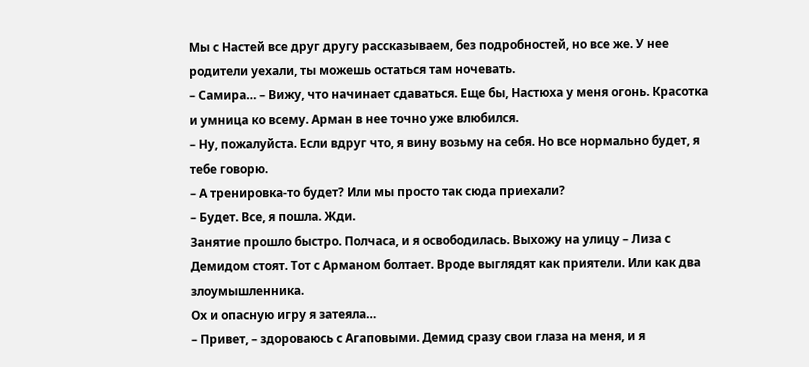Мы с Настей все друг другу рассказываем, без подробностей, но все же. У нее родители уехали, ты можешь остаться там ночевать.
– Самира… – Вижу, что начинает сдаваться. Еще бы, Настюха у меня огонь. Красотка и умница ко всему. Арман в нее точно уже влюбился.
– Ну, пожалуйста. Если вдруг что, я вину возьму на себя. Но все нормально будет, я тебе говорю.
– А тренировка-то будет? Или мы просто так сюда приехали?
– Будет. Все, я пошла. Жди.
Занятие прошло быстро. Полчаса, и я освободилась. Выхожу на улицу – Лиза с Демидом стоят. Тот с Арманом болтает. Вроде выглядят как приятели. Или как два злоумышленника.
Ох и опасную игру я затеяла…
– Привет, – здороваюсь с Агаповыми. Демид сразу свои глаза на меня, и я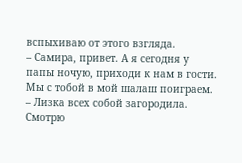вспыхиваю от этого взгляда.
– Самира, привет. А я сегодня у папы ночую, приходи к нам в гости. Мы с тобой в мой шалаш поиграем. – Лизка всех собой загородила.
Смотрю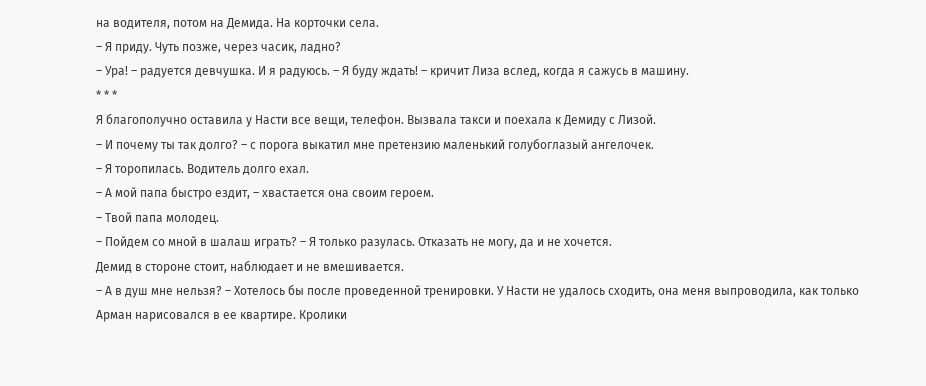на водителя, потом на Демида. На корточки села.
– Я приду. Чуть позже, через часик, ладно?
– Ура! – радуется девчушка. И я радуюсь. – Я буду ждать! – кричит Лиза вслед, когда я сажусь в машину.
* * *
Я благополучно оставила у Насти все вещи, телефон. Вызвала такси и поехала к Демиду с Лизой.
– И почему ты так долго? – с порога выкатил мне претензию маленький голубоглазый ангелочек.
– Я торопилась. Водитель долго ехал.
– А мой папа быстро ездит, – хвастается она своим героем.
– Твой папа молодец.
– Пойдем со мной в шалаш играть? – Я только разулась. Отказать не могу, да и не хочется.
Демид в стороне стоит, наблюдает и не вмешивается.
– А в душ мне нельзя? – Хотелось бы после проведенной тренировки. У Насти не удалось сходить, она меня выпроводила, как только Арман нарисовался в ее квартире. Кролики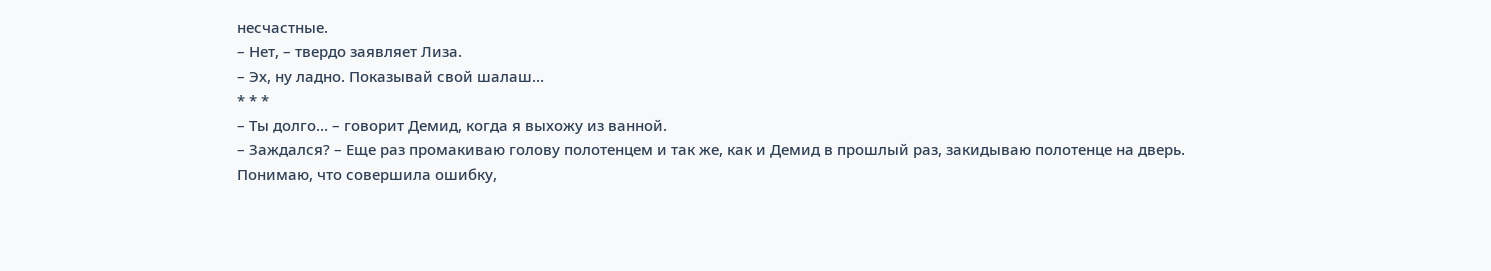несчастные.
– Нет, – твердо заявляет Лиза.
– Эх, ну ладно. Показывай свой шалаш…
* * *
– Ты долго… – говорит Демид, когда я выхожу из ванной.
– Заждался? – Еще раз промакиваю голову полотенцем и так же, как и Демид в прошлый раз, закидываю полотенце на дверь.
Понимаю, что совершила ошибку,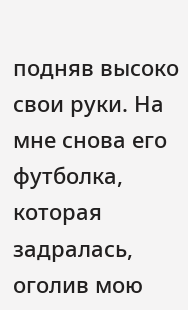подняв высоко свои руки. На мне снова его футболка, которая задралась, оголив мою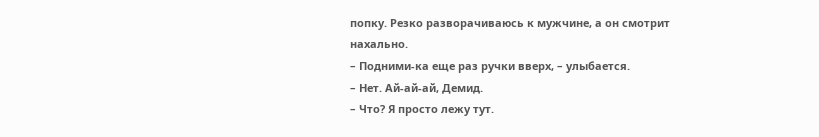попку. Резко разворачиваюсь к мужчине, а он смотрит нахально.
– Подними-ка еще раз ручки вверх, – улыбается.
– Нет. Ай-ай-ай, Демид.
– Что? Я просто лежу тут.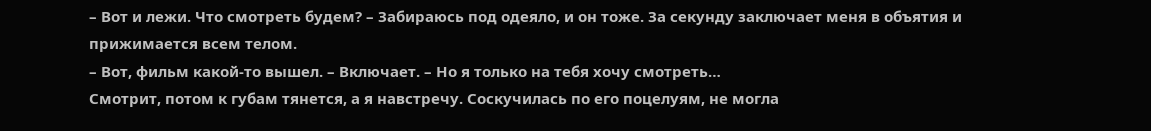– Вот и лежи. Что смотреть будем? – Забираюсь под одеяло, и он тоже. За секунду заключает меня в объятия и прижимается всем телом.
– Вот, фильм какой-то вышел. – Включает. – Но я только на тебя хочу смотреть…
Смотрит, потом к губам тянется, а я навстречу. Соскучилась по его поцелуям, не могла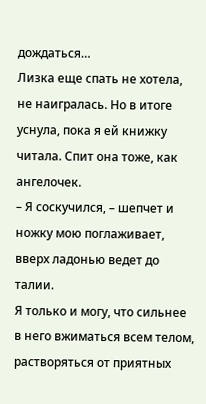дождаться…
Лизка еще спать не хотела, не наигралась. Но в итоге уснула, пока я ей книжку читала. Спит она тоже, как ангелочек.
– Я соскучился, – шепчет и ножку мою поглаживает, вверх ладонью ведет до талии.
Я только и могу, что сильнее в него вжиматься всем телом, растворяться от приятных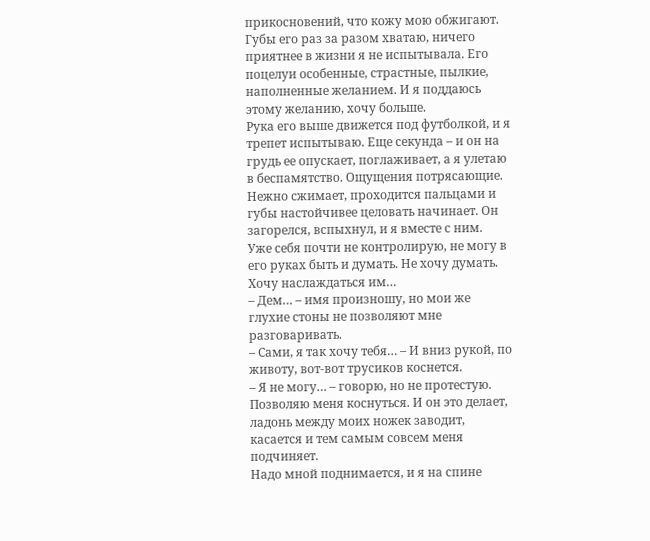прикосновений, что кожу мою обжигают.
Губы его раз за разом хватаю, ничего приятнее в жизни я не испытывала. Его поцелуи особенные, страстные, пылкие, наполненные желанием. И я поддаюсь этому желанию, хочу больше.
Рука его выше движется под футболкой, и я трепет испытываю. Еще секунда – и он на грудь ее опускает, поглаживает, а я улетаю в беспамятство. Ощущения потрясающие.
Нежно сжимает, проходится пальцами и губы настойчивее целовать начинает. Он загорелся, вспыхнул, и я вместе с ним.
Уже себя почти не контролирую, не могу в его руках быть и думать. Не хочу думать. Хочу наслаждаться им…
– Дем… – имя произношу, но мои же глухие стоны не позволяют мне разговаривать.
– Сами, я так хочу тебя… – И вниз рукой, по животу, вот-вот трусиков коснется.
– Я не могу… – говорю, но не протестую. Позволяю меня коснуться. И он это делает, ладонь между моих ножек заводит, касается и тем самым совсем меня подчиняет.
Надо мной поднимается, и я на спине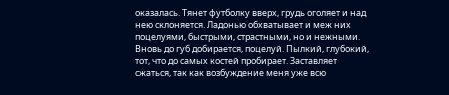оказалась. Тянет футболку вверх, грудь оголяет и над нею склоняется. Ладонью обхватывает и меж них поцелуями, быстрыми, страстными, но и нежными.
Вновь до губ добирается, поцелуй. Пылкий, глубокий, тот, что до самых костей пробирает. Заставляет сжаться, так как возбуждение меня уже всю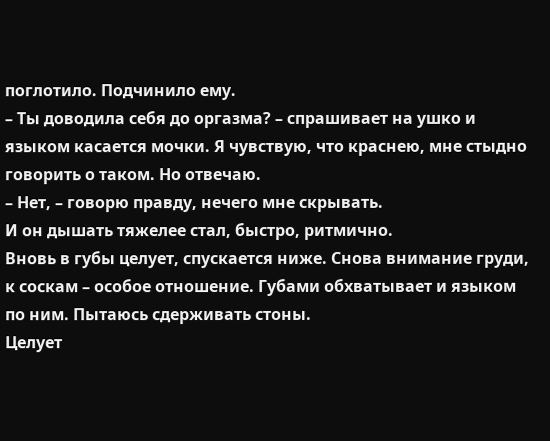поглотило. Подчинило ему.
– Ты доводила себя до оргазма? – спрашивает на ушко и языком касается мочки. Я чувствую, что краснею, мне стыдно говорить о таком. Но отвечаю.
– Нет, – говорю правду, нечего мне скрывать.
И он дышать тяжелее стал, быстро, ритмично.
Вновь в губы целует, спускается ниже. Снова внимание груди, к соскам – особое отношение. Губами обхватывает и языком по ним. Пытаюсь сдерживать стоны.
Целует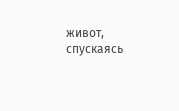живот, спускаясь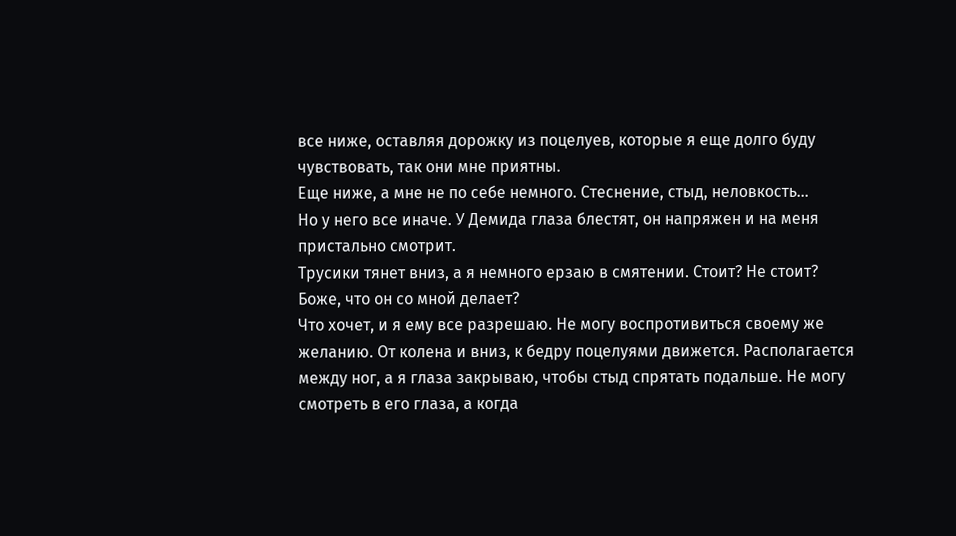все ниже, оставляя дорожку из поцелуев, которые я еще долго буду чувствовать, так они мне приятны.
Еще ниже, а мне не по себе немного. Стеснение, стыд, неловкость…
Но у него все иначе. У Демида глаза блестят, он напряжен и на меня пристально смотрит.
Трусики тянет вниз, а я немного ерзаю в смятении. Стоит? Не стоит?
Боже, что он со мной делает?
Что хочет, и я ему все разрешаю. Не могу воспротивиться своему же желанию. От колена и вниз, к бедру поцелуями движется. Располагается между ног, а я глаза закрываю, чтобы стыд спрятать подальше. Не могу смотреть в его глаза, а когда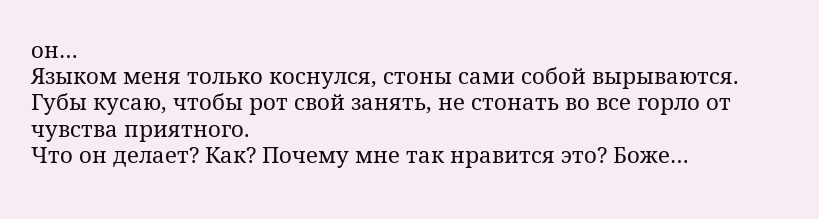он…
Языком меня только коснулся, стоны сами собой вырываются. Губы кусаю, чтобы рот свой занять, не стонать во все горло от чувства приятного.
Что он делает? Как? Почему мне так нравится это? Боже…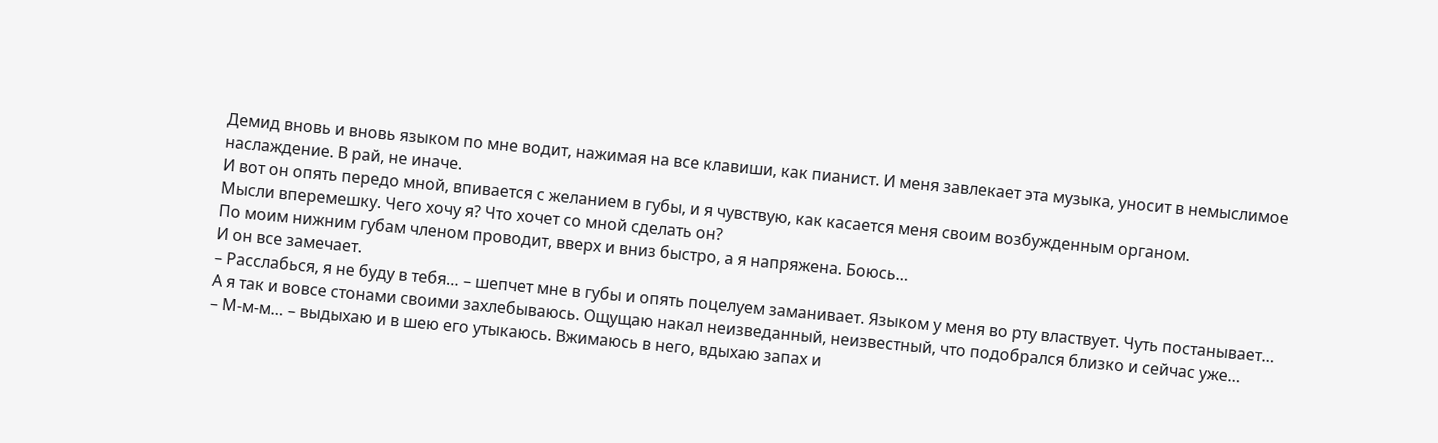Демид вновь и вновь языком по мне водит, нажимая на все клавиши, как пианист. И меня завлекает эта музыка, уносит в немыслимое наслаждение. В рай, не иначе.
И вот он опять передо мной, впивается с желанием в губы, и я чувствую, как касается меня своим возбужденным органом.
Мысли вперемешку. Чего хочу я? Что хочет со мной сделать он?
По моим нижним губам членом проводит, вверх и вниз быстро, а я напряжена. Боюсь…
И он все замечает.
– Расслабься, я не буду в тебя… – шепчет мне в губы и опять поцелуем заманивает. Языком у меня во рту властвует. Чуть постанывает…
А я так и вовсе стонами своими захлебываюсь. Ощущаю накал неизведанный, неизвестный, что подобрался близко и сейчас уже…
– М-м-м… – выдыхаю и в шею его утыкаюсь. Вжимаюсь в него, вдыхаю запах и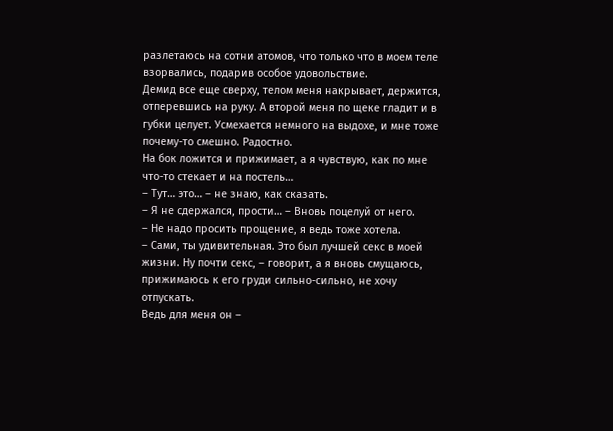разлетаюсь на сотни атомов, что только что в моем теле взорвались, подарив особое удовольствие.
Демид все еще сверху, телом меня накрывает, держится, отперевшись на руку. А второй меня по щеке гладит и в губки целует. Усмехается немного на выдохе, и мне тоже почему-то смешно. Радостно.
На бок ложится и прижимает, а я чувствую, как по мне что-то стекает и на постель…
– Тут… это… – не знаю, как сказать.
– Я не сдержался, прости… – Вновь поцелуй от него.
– Не надо просить прощение, я ведь тоже хотела.
– Сами, ты удивительная. Это был лучшей секс в моей жизни. Ну почти секс, – говорит, а я вновь смущаюсь, прижимаюсь к его груди сильно-сильно, не хочу отпускать.
Ведь для меня он –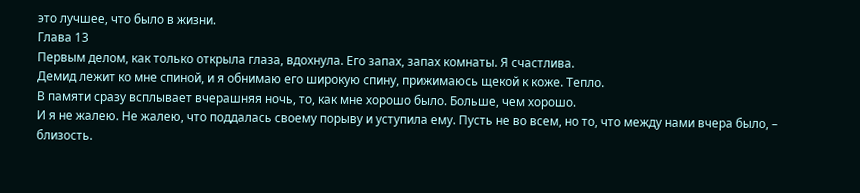это лучшее, что было в жизни.
Глава 13
Первым делом, как только открыла глаза, вдохнула. Его запах, запах комнаты. Я счастлива.
Демид лежит ко мне спиной, и я обнимаю его широкую спину, прижимаюсь щекой к коже. Тепло.
В памяти сразу всплывает вчерашняя ночь, то, как мне хорошо было. Больше, чем хорошо.
И я не жалею. Не жалею, что поддалась своему порыву и уступила ему. Пусть не во всем, но то, что между нами вчера было, – близость.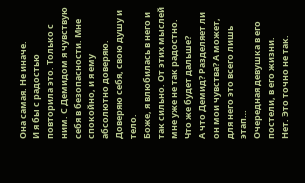Она самая. Не иначе.
И я бы с радостью повторила это. Только с ним. С Демидом я чувствую себя в безопасности. Мне спокойно, и я ему абсолютно доверяю. Доверяю себя, свою душу и тело.
Боже, я влюбилась в него и так сильно. От этих мыслей мне уже не так радостно.
Что же будет дальше?
А что Демид? Разделяет ли он мои чувства? А может, для него это всего лишь этап…
Очередная девушка в его постели, в его жизни.
Нет. Это точно не так.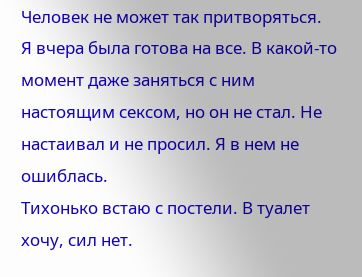Человек не может так притворяться.
Я вчера была готова на все. В какой-то момент даже заняться с ним настоящим сексом, но он не стал. Не настаивал и не просил. Я в нем не ошиблась.
Тихонько встаю с постели. В туалет хочу, сил нет.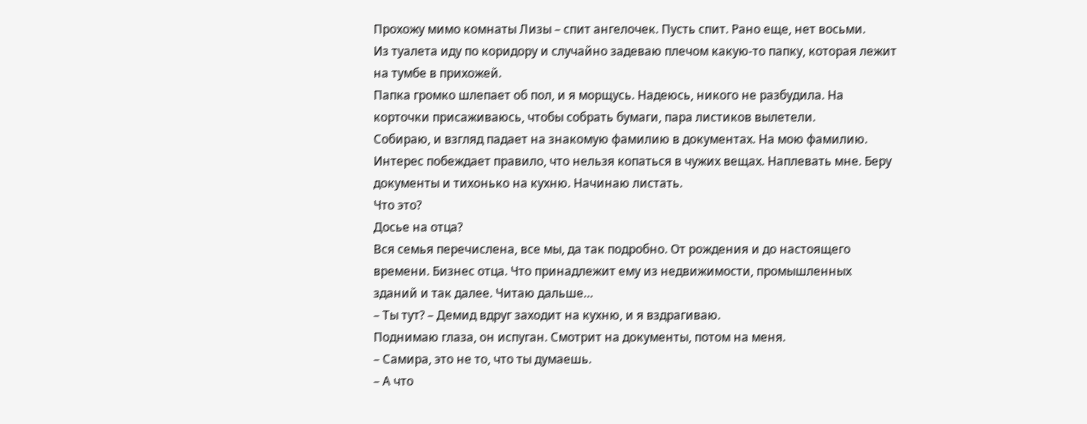Прохожу мимо комнаты Лизы – спит ангелочек. Пусть спит. Рано еще, нет восьми.
Из туалета иду по коридору и случайно задеваю плечом какую-то папку, которая лежит на тумбе в прихожей.
Папка громко шлепает об пол, и я морщусь. Надеюсь, никого не разбудила. На корточки присаживаюсь, чтобы собрать бумаги, пара листиков вылетели.
Собираю, и взгляд падает на знакомую фамилию в документах. На мою фамилию.
Интерес побеждает правило, что нельзя копаться в чужих вещах. Наплевать мне. Беру документы и тихонько на кухню. Начинаю листать.
Что это?
Досье на отца?
Вся семья перечислена, все мы, да так подробно. От рождения и до настоящего времени. Бизнес отца. Что принадлежит ему из недвижимости, промышленных зданий и так далее. Читаю дальше…
– Ты тут? – Демид вдруг заходит на кухню, и я вздрагиваю.
Поднимаю глаза, он испуган. Смотрит на документы, потом на меня.
– Самира, это не то, что ты думаешь.
– А что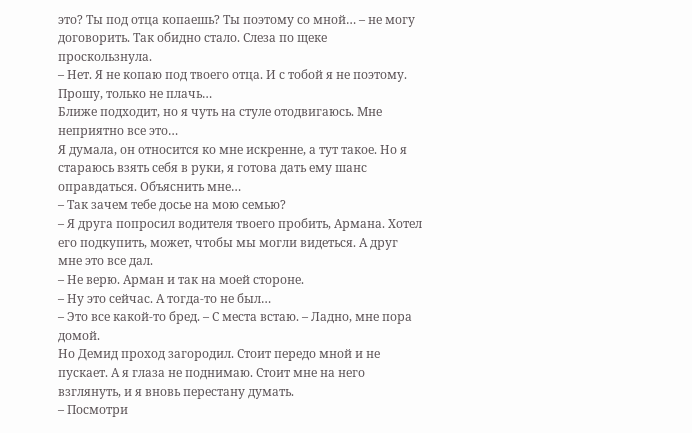это? Ты под отца копаешь? Ты поэтому со мной… – не могу договорить. Так обидно стало. Слеза по щеке проскользнула.
– Нет. Я не копаю под твоего отца. И с тобой я не поэтому. Прошу, только не плачь…
Ближе подходит, но я чуть на стуле отодвигаюсь. Мне неприятно все это…
Я думала, он относится ко мне искренне, а тут такое. Но я стараюсь взять себя в руки, я готова дать ему шанс оправдаться. Объяснить мне…
– Так зачем тебе досье на мою семью?
– Я друга попросил водителя твоего пробить, Армана. Хотел его подкупить, может, чтобы мы могли видеться. А друг мне это все дал.
– Не верю. Арман и так на моей стороне.
– Ну это сейчас. А тогда-то не был…
– Это все какой-то бред. – С места встаю. – Ладно, мне пора домой.
Но Демид проход загородил. Стоит передо мной и не пускает. А я глаза не поднимаю. Стоит мне на него взглянуть, и я вновь перестану думать.
– Посмотри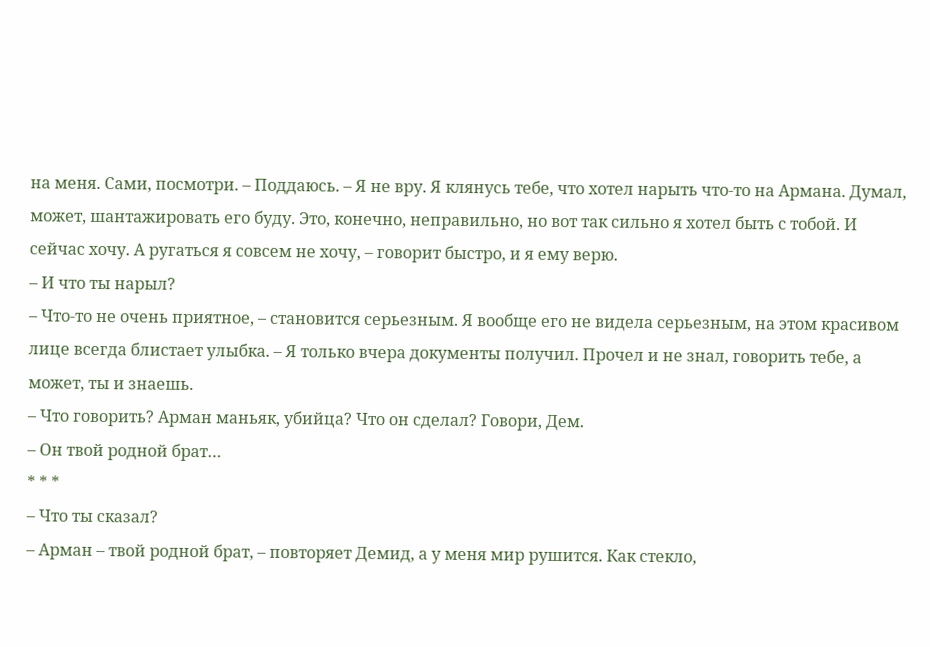на меня. Сами, посмотри. – Поддаюсь. – Я не вру. Я клянусь тебе, что хотел нарыть что-то на Армана. Думал, может, шантажировать его буду. Это, конечно, неправильно, но вот так сильно я хотел быть с тобой. И сейчас хочу. А ругаться я совсем не хочу, – говорит быстро, и я ему верю.
– И что ты нарыл?
– Что-то не очень приятное, – становится серьезным. Я вообще его не видела серьезным, на этом красивом лице всегда блистает улыбка. – Я только вчера документы получил. Прочел и не знал, говорить тебе, а может, ты и знаешь.
– Что говорить? Арман маньяк, убийца? Что он сделал? Говори, Дем.
– Он твой родной брат…
* * *
– Что ты сказал?
– Арман – твой родной брат, – повторяет Демид, а у меня мир рушится. Как стекло,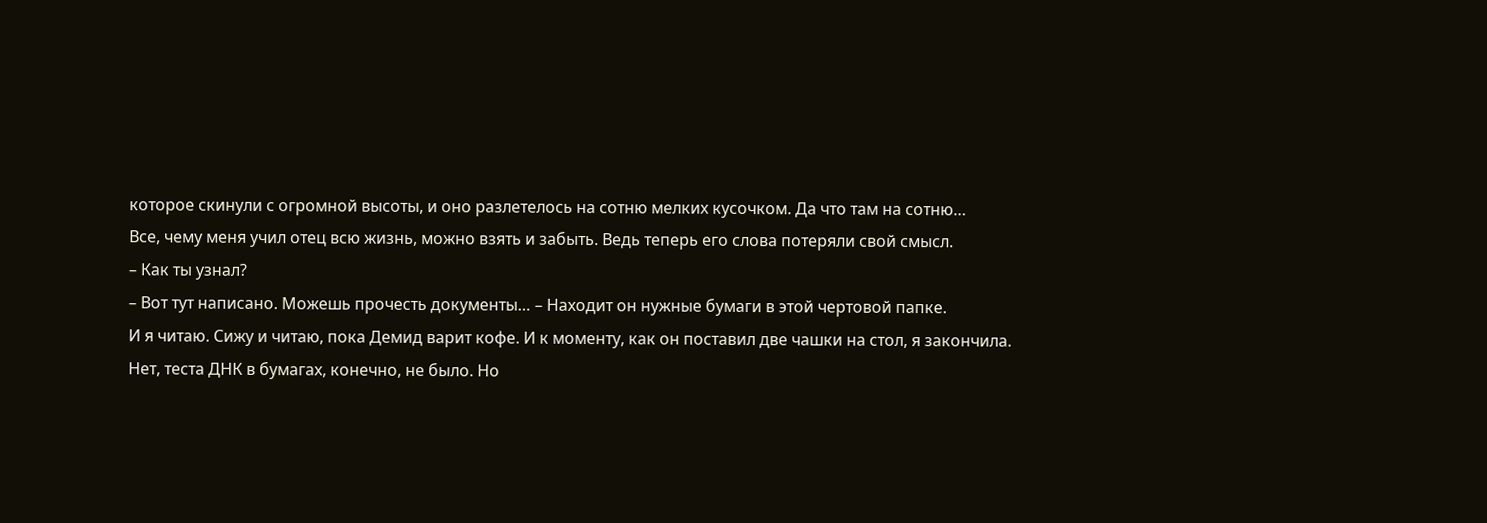которое скинули с огромной высоты, и оно разлетелось на сотню мелких кусочком. Да что там на сотню…
Все, чему меня учил отец всю жизнь, можно взять и забыть. Ведь теперь его слова потеряли свой смысл.
– Как ты узнал?
– Вот тут написано. Можешь прочесть документы… – Находит он нужные бумаги в этой чертовой папке.
И я читаю. Сижу и читаю, пока Демид варит кофе. И к моменту, как он поставил две чашки на стол, я закончила.
Нет, теста ДНК в бумагах, конечно, не было. Но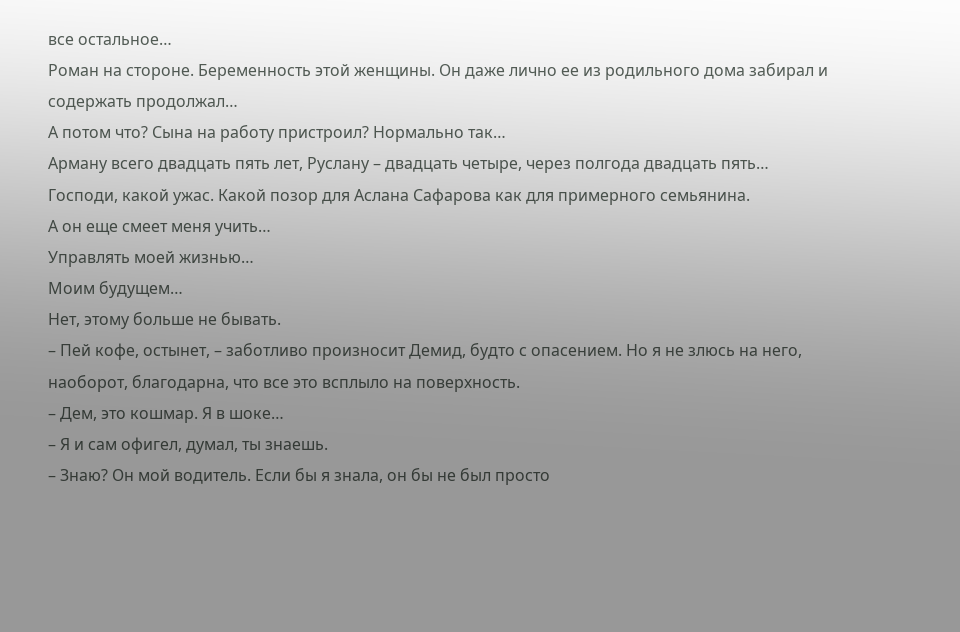все остальное…
Роман на стороне. Беременность этой женщины. Он даже лично ее из родильного дома забирал и содержать продолжал…
А потом что? Сына на работу пристроил? Нормально так…
Арману всего двадцать пять лет, Руслану – двадцать четыре, через полгода двадцать пять…
Господи, какой ужас. Какой позор для Аслана Сафарова как для примерного семьянина.
А он еще смеет меня учить…
Управлять моей жизнью…
Моим будущем…
Нет, этому больше не бывать.
– Пей кофе, остынет, – заботливо произносит Демид, будто с опасением. Но я не злюсь на него, наоборот, благодарна, что все это всплыло на поверхность.
– Дем, это кошмар. Я в шоке…
– Я и сам офигел, думал, ты знаешь.
– Знаю? Он мой водитель. Если бы я знала, он бы не был просто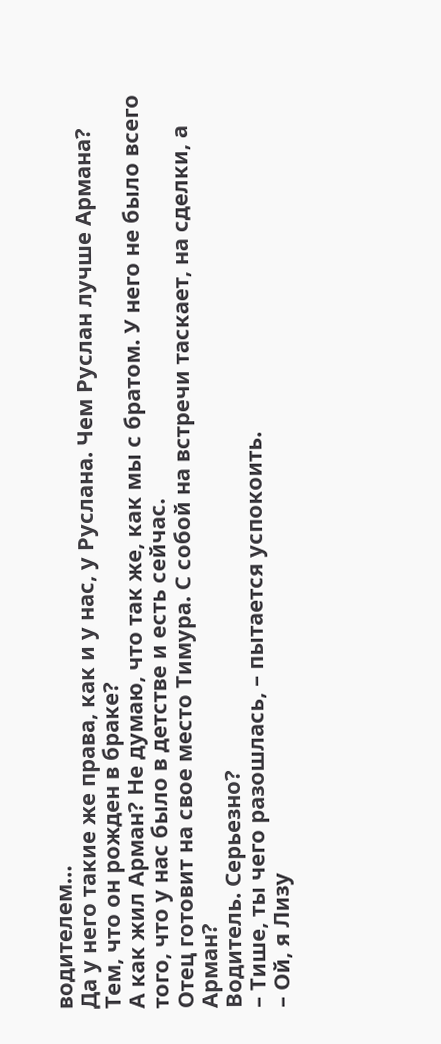водителем…
Да у него такие же права, как и у нас, у Руслана. Чем Руслан лучше Армана? Тем, что он рожден в браке?
А как жил Арман? Не думаю, что так же, как мы с братом. У него не было всего того, что у нас было в детстве и есть сейчас.
Отец готовит на свое место Тимура. С собой на встречи таскает, на сделки, а Арман?
Водитель. Серьезно?
– Тише, ты чего разошлась, – пытается успокоить.
– Ой, я Лизу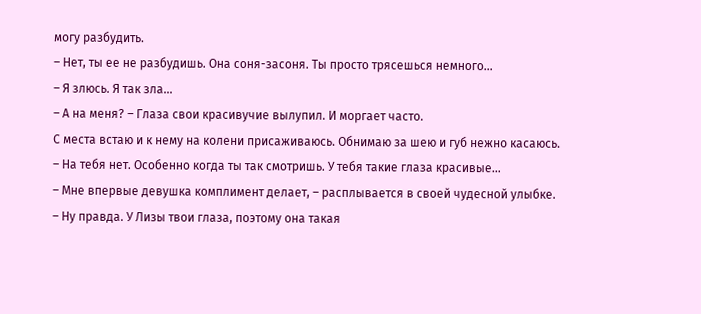могу разбудить.
– Нет, ты ее не разбудишь. Она соня-засоня. Ты просто трясешься немного…
– Я злюсь. Я так зла…
– А на меня? – Глаза свои красивучие вылупил. И моргает часто.
С места встаю и к нему на колени присаживаюсь. Обнимаю за шею и губ нежно касаюсь.
– На тебя нет. Особенно когда ты так смотришь. У тебя такие глаза красивые…
– Мне впервые девушка комплимент делает, – расплывается в своей чудесной улыбке.
– Ну правда. У Лизы твои глаза, поэтому она такая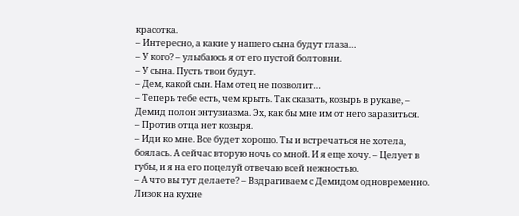красотка.
– Интересно, а какие у нашего сына будут глаза…
– У кого? – улыбаюсь я от его пустой болтовни.
– У сына. Пусть твои будут.
– Дем, какой сын. Нам отец не позволит…
– Теперь тебе есть, чем крыть. Так сказать, козырь в рукаве, – Демид полон энтузиазма. Эх, как бы мне им от него заразиться.
– Против отца нет козыря.
– Иди ко мне. Все будет хорошо. Ты и встречаться не хотела, боялась. А сейчас вторую ночь со мной. И я еще хочу. – Целует в губы, и я на его поцелуй отвечаю всей нежностью.
– А что вы тут делаете? – Вздрагиваем с Демидом одновременно. Лизок на кухне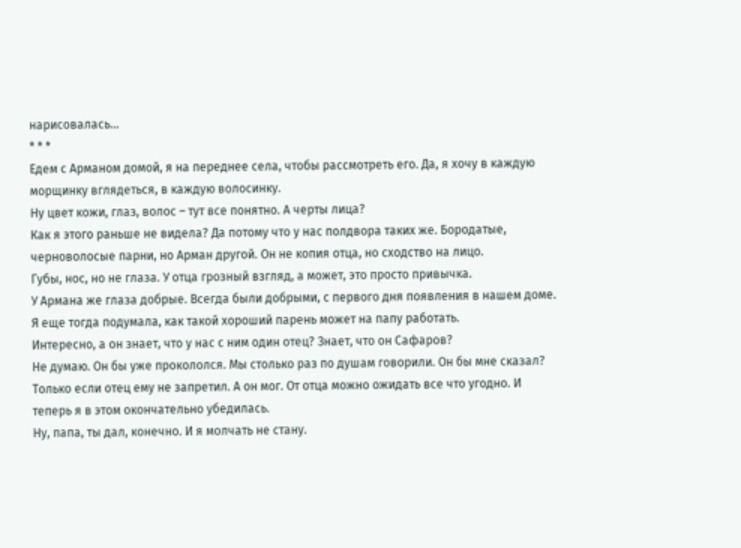нарисовалась…
* * *
Едем с Арманом домой, я на переднее села, чтобы рассмотреть его. Да, я хочу в каждую морщинку вглядеться, в каждую волосинку.
Ну цвет кожи, глаз, волос – тут все понятно. А черты лица?
Как я этого раньше не видела? Да потому что у нас полдвора таких же. Бородатые, черноволосые парни, но Арман другой. Он не копия отца, но сходство на лицо.
Губы, нос, но не глаза. У отца грозный взгляд, а может, это просто привычка.
У Армана же глаза добрые. Всегда были добрыми, с первого дня появления в нашем доме. Я еще тогда подумала, как такой хороший парень может на папу работать.
Интересно, а он знает, что у нас с ним один отец? Знает, что он Сафаров?
Не думаю. Он бы уже прокололся. Мы столько раз по душам говорили. Он бы мне сказал? Только если отец ему не запретил. А он мог. От отца можно ожидать все что угодно. И теперь я в этом окончательно убедилась.
Ну, папа, ты дал, конечно. И я молчать не стану.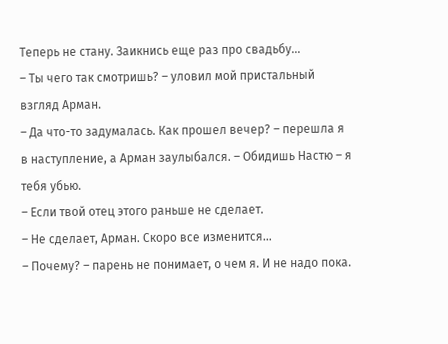Теперь не стану. Заикнись еще раз про свадьбу…
– Ты чего так смотришь? – уловил мой пристальный взгляд Арман.
– Да что-то задумалась. Как прошел вечер? – перешла я в наступление, а Арман заулыбался. – Обидишь Настю – я тебя убью.
– Если твой отец этого раньше не сделает.
– Не сделает, Арман. Скоро все изменится…
– Почему? – парень не понимает, о чем я. И не надо пока.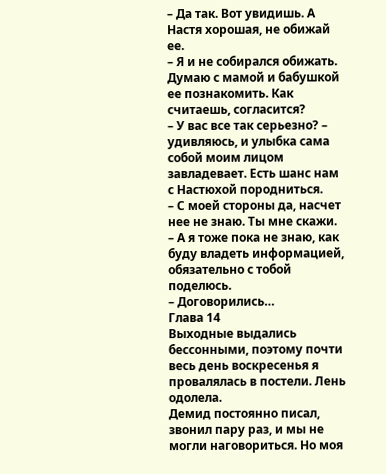– Да так. Вот увидишь. А Настя хорошая, не обижай ее.
– Я и не собирался обижать. Думаю с мамой и бабушкой ее познакомить. Как считаешь, согласится?
– У вас все так серьезно? – удивляюсь, и улыбка сама собой моим лицом завладевает. Есть шанс нам с Настюхой породниться.
– С моей стороны да, насчет нее не знаю. Ты мне скажи.
– А я тоже пока не знаю, как буду владеть информацией, обязательно с тобой поделюсь.
– Договорились…
Глава 14
Выходные выдались бессонными, поэтому почти весь день воскресенья я провалялась в постели. Лень одолела.
Демид постоянно писал, звонил пару раз, и мы не могли наговориться. Но моя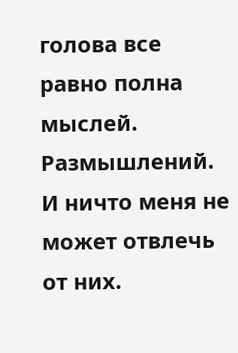голова все равно полна мыслей. Размышлений. И ничто меня не может отвлечь от них.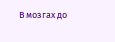В мозгах до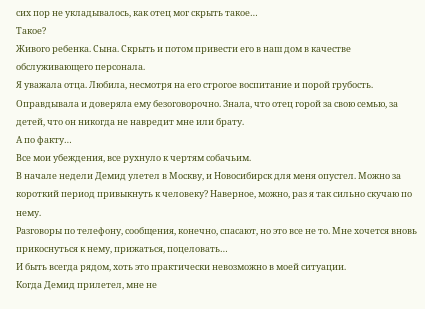сих пор не укладывалось, как отец мог скрыть такое…
Такое?
Живого ребенка. Сына. Скрыть и потом привести его в наш дом в качестве обслуживающего персонала.
Я уважала отца. Любила, несмотря на его строгое воспитание и порой грубость. Оправдывала и доверяла ему безоговорочно. Знала, что отец горой за свою семью, за детей, что он никогда не навредит мне или брату.
А по факту…
Все мои убеждения, все рухнуло к чертям собачьим.
В начале недели Демид улетел в Москву, и Новосибирск для меня опустел. Можно за короткий период привыкнуть к человеку? Наверное, можно, раз я так сильно скучаю по нему.
Разговоры по телефону, сообщения, конечно, спасают, но это все не то. Мне хочется вновь прикоснуться к нему, прижаться, поцеловать…
И быть всегда рядом, хоть это практически невозможно в моей ситуации.
Когда Демид прилетел, мне не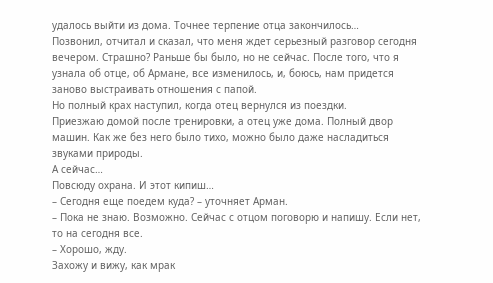удалось выйти из дома. Точнее терпение отца закончилось…
Позвонил, отчитал и сказал, что меня ждет серьезный разговор сегодня вечером. Страшно? Раньше бы было, но не сейчас. После того, что я узнала об отце, об Армане, все изменилось, и, боюсь, нам придется заново выстраивать отношения с папой.
Но полный крах наступил, когда отец вернулся из поездки.
Приезжаю домой после тренировки, а отец уже дома. Полный двор машин. Как же без него было тихо, можно было даже насладиться звуками природы.
А сейчас…
Повсюду охрана. И этот кипиш…
– Сегодня еще поедем куда? – уточняет Арман.
– Пока не знаю. Возможно. Сейчас с отцом поговорю и напишу. Если нет, то на сегодня все.
– Хорошо, жду.
Захожу и вижу, как мрак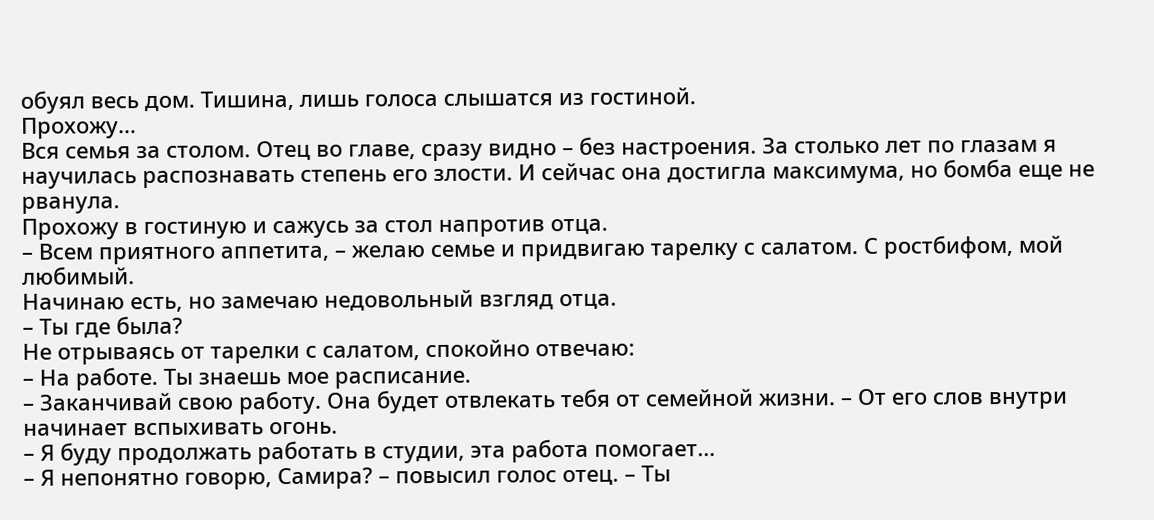обуял весь дом. Тишина, лишь голоса слышатся из гостиной.
Прохожу…
Вся семья за столом. Отец во главе, сразу видно – без настроения. За столько лет по глазам я научилась распознавать степень его злости. И сейчас она достигла максимума, но бомба еще не рванула.
Прохожу в гостиную и сажусь за стол напротив отца.
– Всем приятного аппетита, – желаю семье и придвигаю тарелку с салатом. С ростбифом, мой любимый.
Начинаю есть, но замечаю недовольный взгляд отца.
– Ты где была?
Не отрываясь от тарелки с салатом, спокойно отвечаю:
– На работе. Ты знаешь мое расписание.
– Заканчивай свою работу. Она будет отвлекать тебя от семейной жизни. – От его слов внутри начинает вспыхивать огонь.
– Я буду продолжать работать в студии, эта работа помогает…
– Я непонятно говорю, Самира? – повысил голос отец. – Ты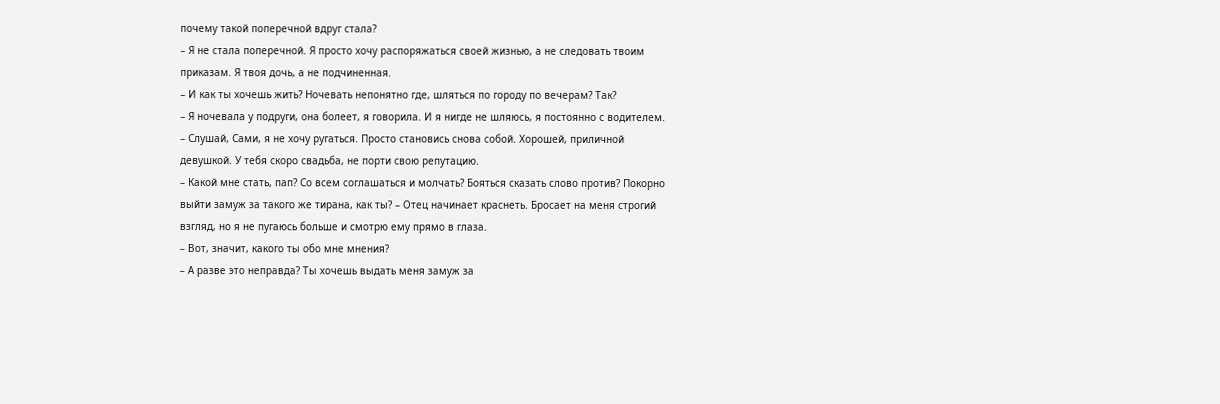почему такой поперечной вдруг стала?
– Я не стала поперечной. Я просто хочу распоряжаться своей жизнью, а не следовать твоим приказам. Я твоя дочь, а не подчиненная.
– И как ты хочешь жить? Ночевать непонятно где, шляться по городу по вечерам? Так?
– Я ночевала у подруги, она болеет, я говорила. И я нигде не шляюсь, я постоянно с водителем.
– Слушай, Сами, я не хочу ругаться. Просто становись снова собой. Хорошей, приличной девушкой. У тебя скоро свадьба, не порти свою репутацию.
– Какой мне стать, пап? Со всем соглашаться и молчать? Бояться сказать слово против? Покорно выйти замуж за такого же тирана, как ты? – Отец начинает краснеть. Бросает на меня строгий взгляд, но я не пугаюсь больше и смотрю ему прямо в глаза.
– Вот, значит, какого ты обо мне мнения?
– А разве это неправда? Ты хочешь выдать меня замуж за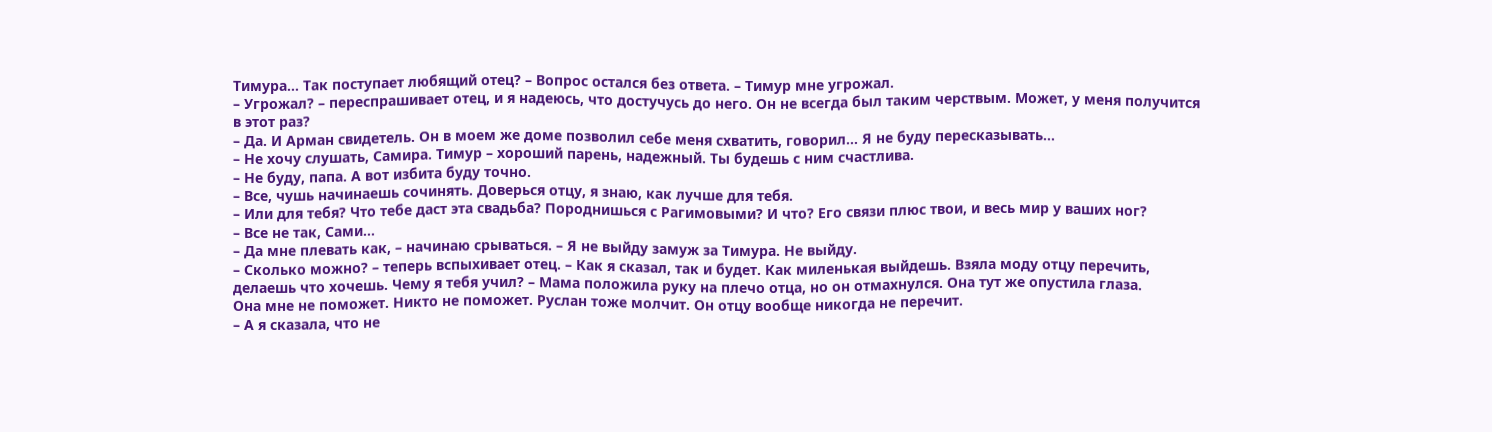Тимура… Так поступает любящий отец? – Вопрос остался без ответа. – Тимур мне угрожал.
– Угрожал? – переспрашивает отец, и я надеюсь, что достучусь до него. Он не всегда был таким черствым. Может, у меня получится в этот раз?
– Да. И Арман свидетель. Он в моем же доме позволил себе меня схватить, говорил… Я не буду пересказывать…
– Не хочу слушать, Самира. Тимур – хороший парень, надежный. Ты будешь с ним счастлива.
– Не буду, папа. А вот избита буду точно.
– Все, чушь начинаешь сочинять. Доверься отцу, я знаю, как лучше для тебя.
– Или для тебя? Что тебе даст эта свадьба? Породнишься с Рагимовыми? И что? Его связи плюс твои, и весь мир у ваших ног?
– Все не так, Сами…
– Да мне плевать как, – начинаю срываться. – Я не выйду замуж за Тимура. Не выйду.
– Сколько можно? – теперь вспыхивает отец. – Как я сказал, так и будет. Как миленькая выйдешь. Взяла моду отцу перечить, делаешь что хочешь. Чему я тебя учил? – Мама положила руку на плечо отца, но он отмахнулся. Она тут же опустила глаза.
Она мне не поможет. Никто не поможет. Руслан тоже молчит. Он отцу вообще никогда не перечит.
– А я сказала, что не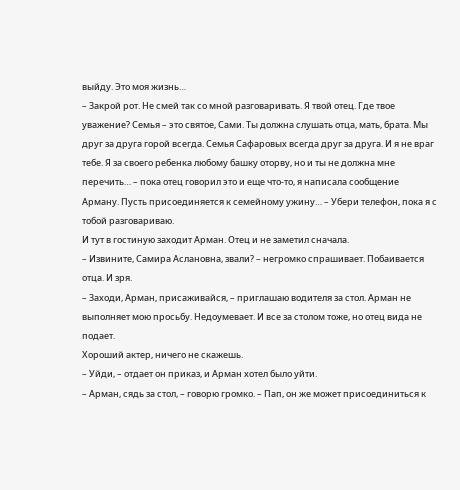выйду. Это моя жизнь…
– Закрой рот. Не смей так со мной разговаривать. Я твой отец. Где твое уважение? Семья – это святое, Сами. Ты должна слушать отца, мать, брата. Мы друг за друга горой всегда. Семья Сафаровых всегда друг за друга. И я не враг тебе. Я за своего ребенка любому башку оторву, но и ты не должна мне перечить… – пока отец говорил это и еще что-то, я написала сообщение Арману. Пусть присоединяется к семейному ужину… – Убери телефон, пока я с тобой разговариваю.
И тут в гостиную заходит Арман. Отец и не заметил сначала.
– Извините, Самира Аслановна, звали? – негромко спрашивает. Побаивается отца. И зря.
– Заходи, Арман, присаживайся, – приглашаю водителя за стол. Арман не выполняет мою просьбу. Недоумевает. И все за столом тоже, но отец вида не подает.
Хороший актер, ничего не скажешь.
– Уйди, – отдает он приказ, и Арман хотел было уйти.
– Арман, сядь за стол, – говорю громко. – Пап, он же может присоединиться к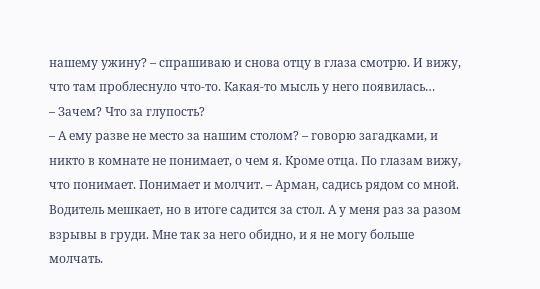нашему ужину? – спрашиваю и снова отцу в глаза смотрю. И вижу, что там проблеснуло что-то. Какая-то мысль у него появилась…
– Зачем? Что за глупость?
– А ему разве не место за нашим столом? – говорю загадками, и никто в комнате не понимает, о чем я. Кроме отца. По глазам вижу, что понимает. Понимает и молчит. – Арман, садись рядом со мной.
Водитель мешкает, но в итоге садится за стол. А у меня раз за разом взрывы в груди. Мне так за него обидно, и я не могу больше молчать.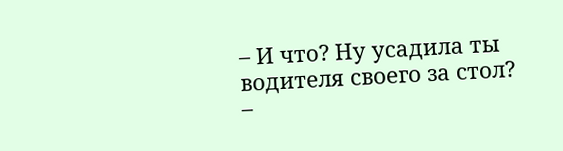– И что? Ну усадила ты водителя своего за стол? –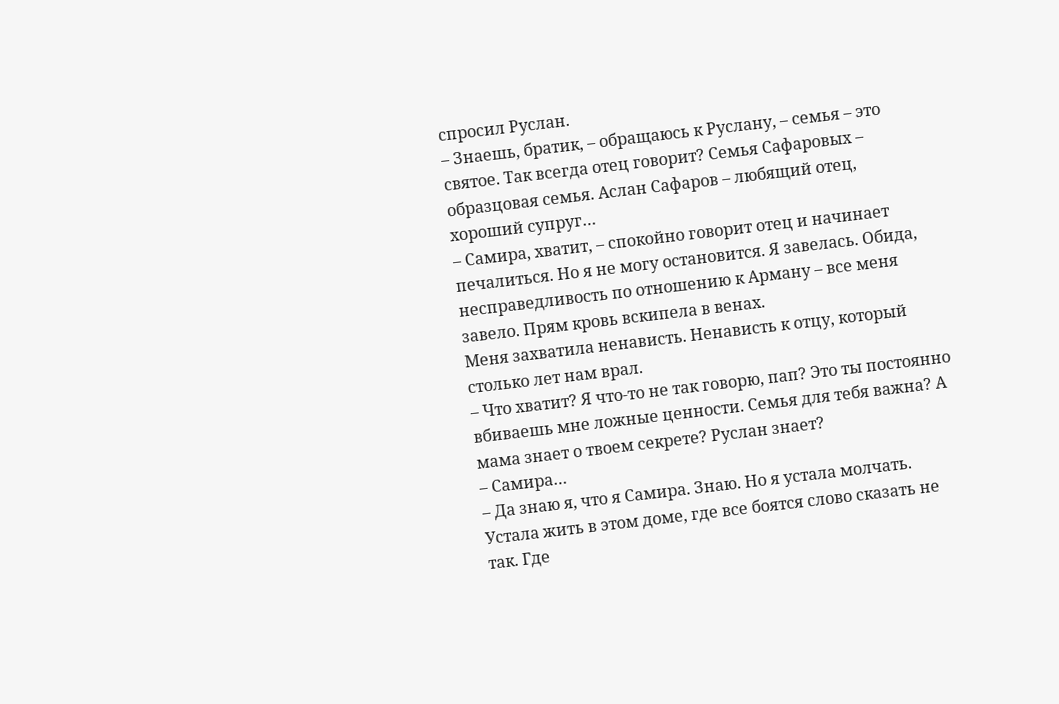спросил Руслан.
– Знаешь, братик, – обращаюсь к Руслану, – семья – это святое. Так всегда отец говорит? Семья Сафаровых – образцовая семья. Аслан Сафаров – любящий отец, хороший супруг…
– Самира, хватит, – спокойно говорит отец и начинает печалиться. Но я не могу остановится. Я завелась. Обида, несправедливость по отношению к Арману – все меня завело. Прям кровь вскипела в венах.
Меня захватила ненависть. Ненависть к отцу, который столько лет нам врал.
– Что хватит? Я что-то не так говорю, пап? Это ты постоянно вбиваешь мне ложные ценности. Семья для тебя важна? А мама знает о твоем секрете? Руслан знает?
– Самира…
– Да знаю я, что я Самира. Знаю. Но я устала молчать. Устала жить в этом доме, где все боятся слово сказать не так. Где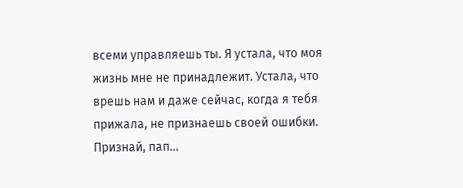всеми управляешь ты. Я устала, что моя жизнь мне не принадлежит. Устала, что врешь нам и даже сейчас, когда я тебя прижала, не признаешь своей ошибки. Признай, пап…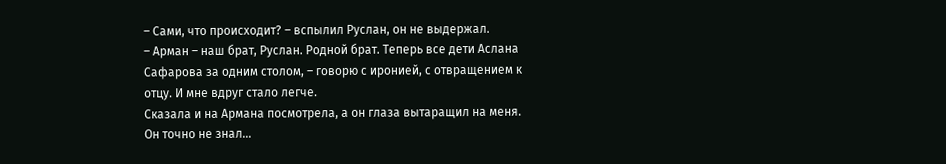– Сами, что происходит? – вспылил Руслан, он не выдержал.
– Арман – наш брат, Руслан. Родной брат. Теперь все дети Аслана Сафарова за одним столом, – говорю с иронией, с отвращением к отцу. И мне вдруг стало легче.
Сказала и на Армана посмотрела, а он глаза вытаращил на меня. Он точно не знал…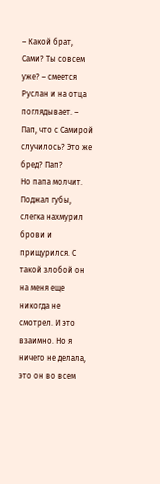– Какой брат, Сами? Ты совсем уже? – смеется Руслан и на отца поглядывает. – Пап, что с Самирой случилось? Это же бред? Пап?
Но папа молчит. Поджал губы, слегка нахмурил брови и прищурился. С такой злобой он на меня еще никогда не смотрел. И это взаимно. Но я ничего не делала, это он во всем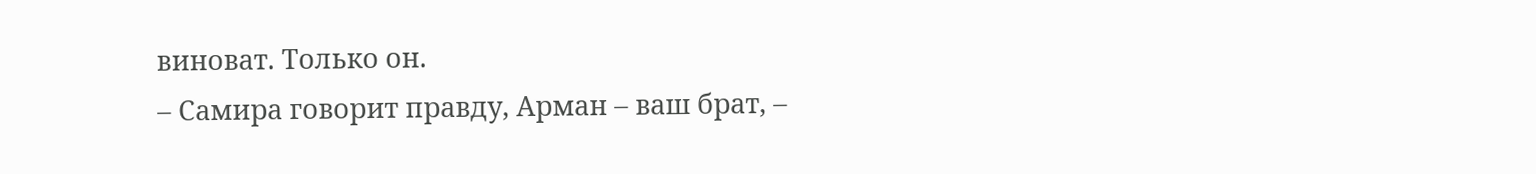виноват. Только он.
– Самира говорит правду, Арман – ваш брат, –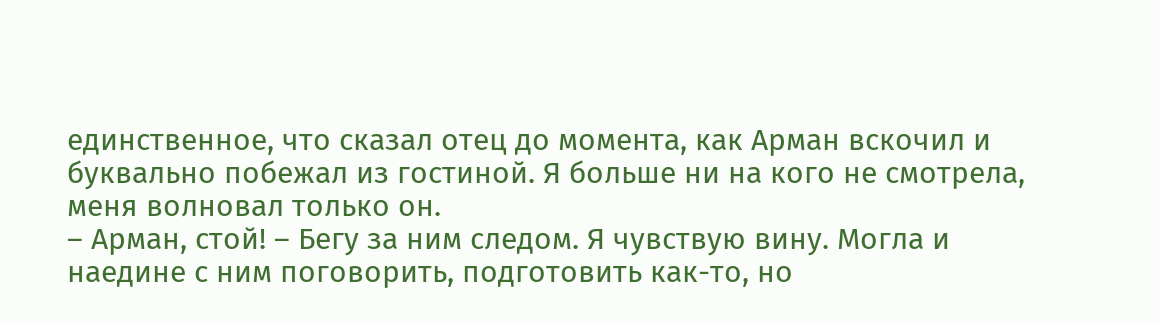единственное, что сказал отец до момента, как Арман вскочил и буквально побежал из гостиной. Я больше ни на кого не смотрела, меня волновал только он.
– Арман, стой! – Бегу за ним следом. Я чувствую вину. Могла и наедине с ним поговорить, подготовить как-то, но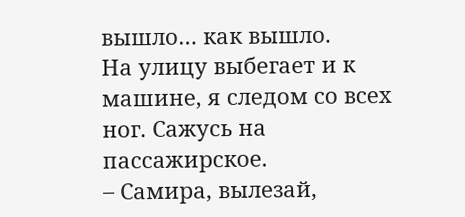вышло… как вышло.
На улицу выбегает и к машине, я следом со всех ног. Сажусь на пассажирское.
– Самира, вылезай,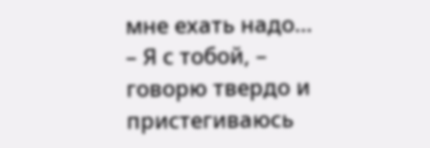мне ехать надо…
– Я с тобой, – говорю твердо и пристегиваюсь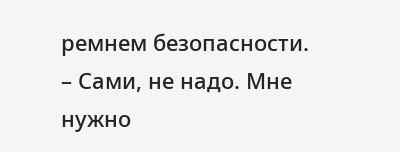ремнем безопасности.
– Сами, не надо. Мне нужно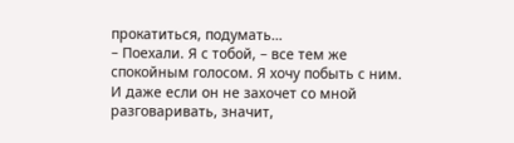прокатиться, подумать…
– Поехали. Я с тобой, – все тем же спокойным голосом. Я хочу побыть с ним. И даже если он не захочет со мной разговаривать, значит,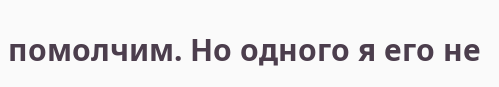помолчим. Но одного я его не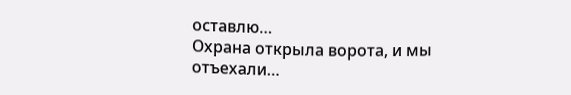оставлю…
Охрана открыла ворота, и мы отъехали…